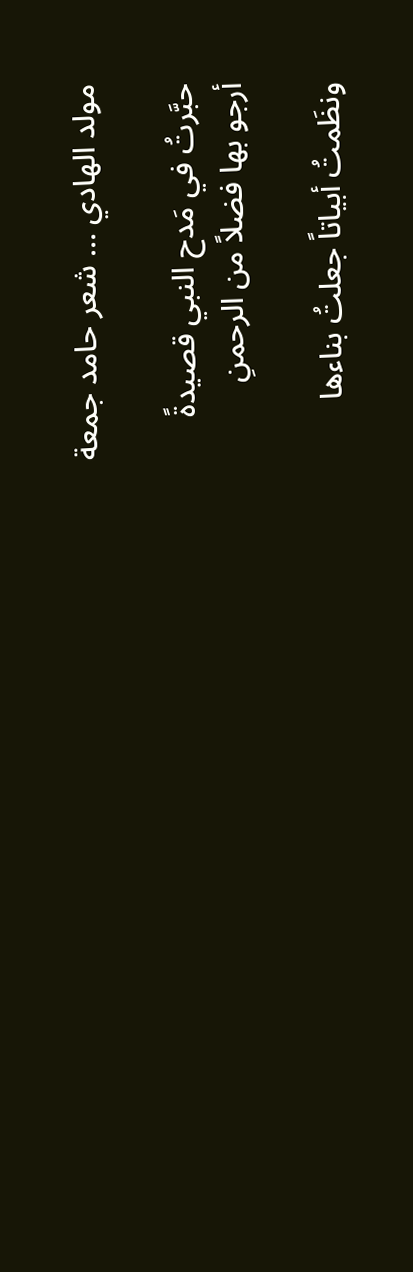مولد الهادي … شعر حامد جمعة

حبَّرتُ في مَدح النبي قصيدةً
أرجو بها فضلاً من الرحمنِ

ونظَمتُ أبياتاً جعلتُ بناءها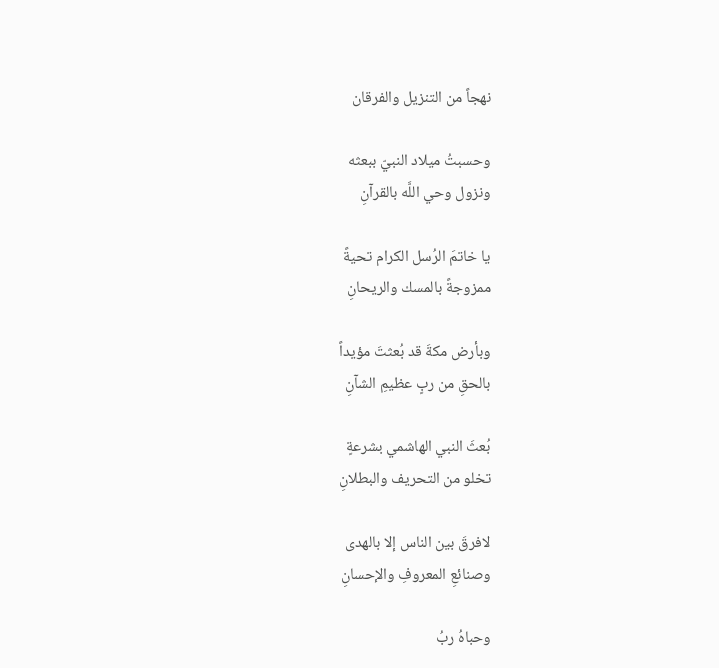نهجاً من التنزيل والفرقان

وحسبتُ ميلاد النبيّ ببعثه
ونزول وحي اللَّه بالقرآنِ

يا خاتمَ الرُسل الكرام تحيةً
ممزوجةً بالمسك والريحانِ

وبأرض مكةَ قد بُعثتَ مؤيداً
بالحقِ من ربٍ عظيمِ الشآنِ

بُعثَ النبي الهاشمي بشرعةٍ
تخلو من التحريف والبطلانِ

لافرقَ بين الناس إلا بالهدى
وصنائعِ المعروفِ والإحسانِ

وحباهُ ربُ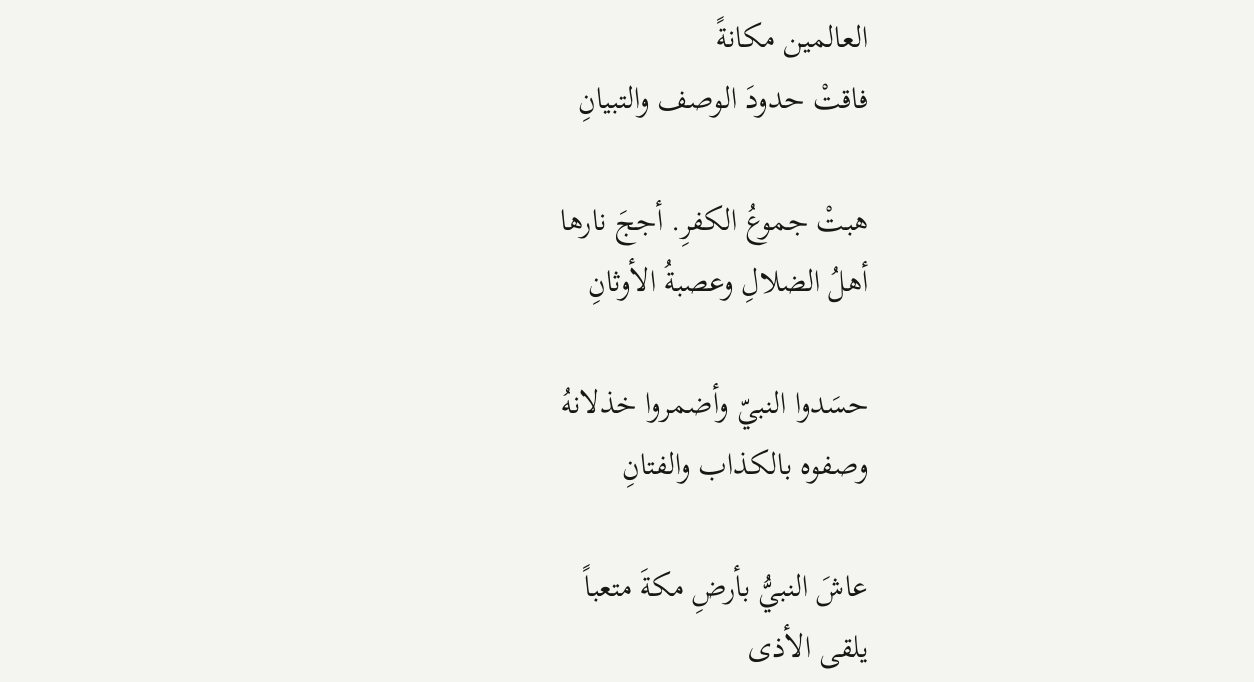العالمين مكانةً
فاقتْ حدودَ الوصف والتبيانِ

هبتْ جموعُ الكفرِ. أججَ نارها
أهلُ الضلالِ وعصبةُ الأوثانِ

حسَدوا النبيّ وأضمروا خذلانهُ
وصفوه بالكذاب والفتانِ

عاشَ النبيُّ بأرضِ مكةَ متعباً
يلقى الأذى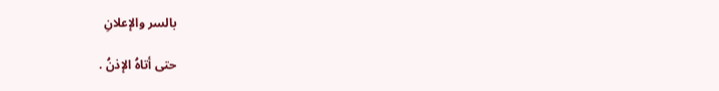بالسر والإعلانِ

حتى أتاهُ الإذنُ .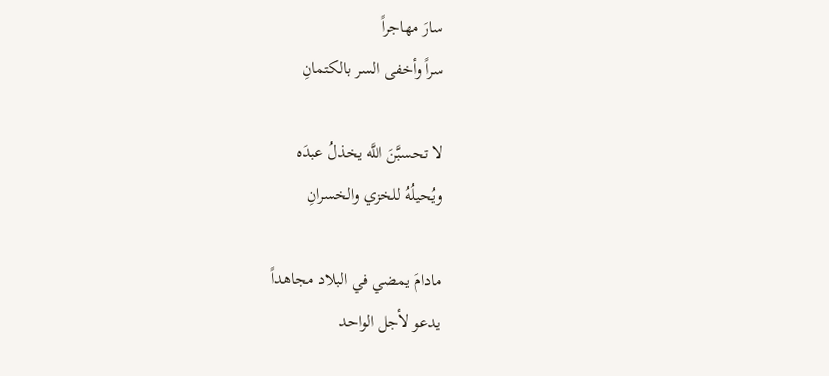سارَ مهاجراً
سراً وأخفى السر بالكتمانِ

لا تحسبَّنَ اللَّه يخذلُ عبدَه
ويُحيلُهُ للخزي والخسرانِ

مادامَ يمضي في البلاد مجاهداً
يدعو لأجل الواحد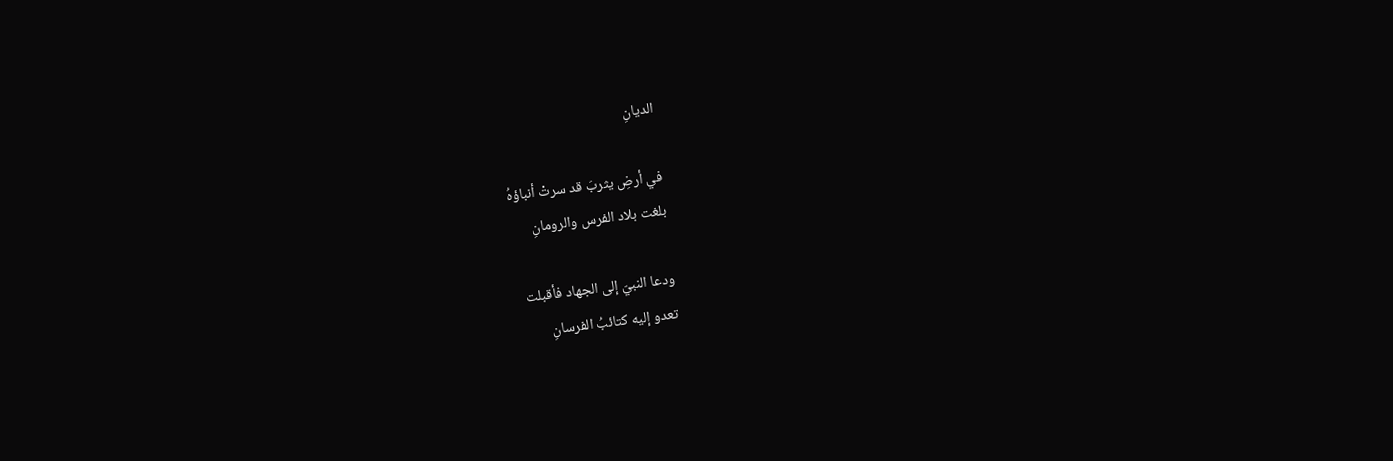الديانِ

في أرضِ يثربَ قد سرتْ أنباؤهُ
بلغت بلاد الفرس والرومانِ

ودعا النبيّ إلى الجهاد فأقبلت
تعدو إليه كتائبُ الفرسانِ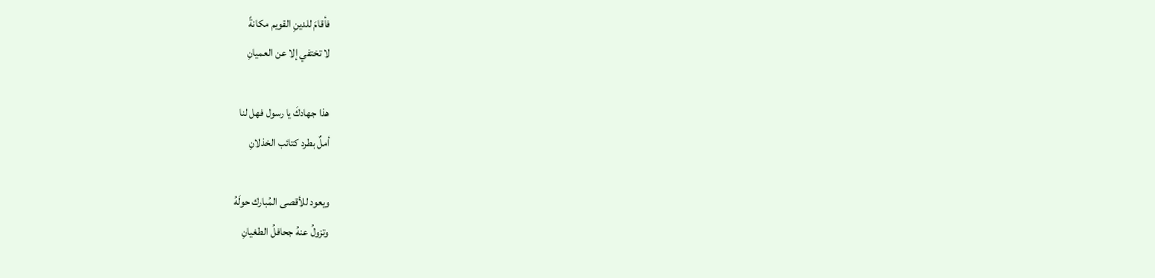فأقامَ للدينِ القويم مكانةً
لا تختفي إلا عن العميانِ

هذا جهادكَ يا رسول فهل لنا
أملٌ بطرد كتائب الخذلانِ

ويعود للأقصى المُبارك حولَهُ
وتزولُ عنهُ جحافلُ الطغيانِ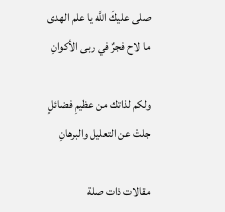صلى عليكَ اللَّه يا علم الهدى
ما لاح فجرٌ في ربى الأكوانِ

ولكم لذاتك من عظيمِ فضائلٍ
جلتْ عن التعليل والبرهانِ

مقالات ذات صلة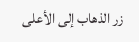زر الذهاب إلى الأعلى